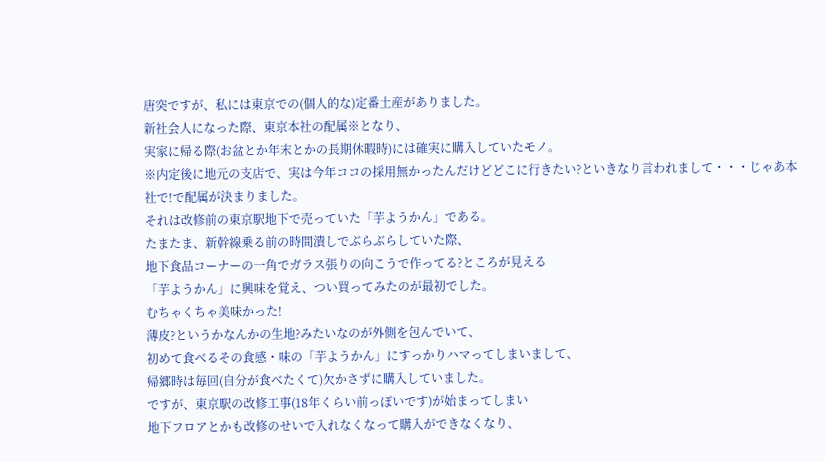唐突ですが、私には東京での(個人的な)定番土産がありました。
新社会人になった際、東京本社の配属※となり、
実家に帰る際(お盆とか年末とかの長期休暇時)には確実に購入していたモノ。
※内定後に地元の支店で、実は今年ココの採用無かったんだけどどこに行きたい?といきなり言われまして・・・じゃあ本社で!で配属が決まりました。
それは改修前の東京駅地下で売っていた「芋ようかん」である。
たまたま、新幹線乗る前の時間潰しでぶらぶらしていた際、
地下食品コーナーの一角でガラス張りの向こうで作ってる?ところが見える
「芋ようかん」に興味を覚え、つい買ってみたのが最初でした。
むちゃくちゃ美味かった!
薄皮?というかなんかの生地?みたいなのが外側を包んでいて、
初めて食べるその食感・味の「芋ようかん」にすっかりハマってしまいまして、
帰郷時は毎回(自分が食べたくて)欠かさずに購入していました。
ですが、東京駅の改修工事(18年くらい前っぽいです)が始まってしまい
地下フロアとかも改修のせいで入れなくなって購入ができなくなり、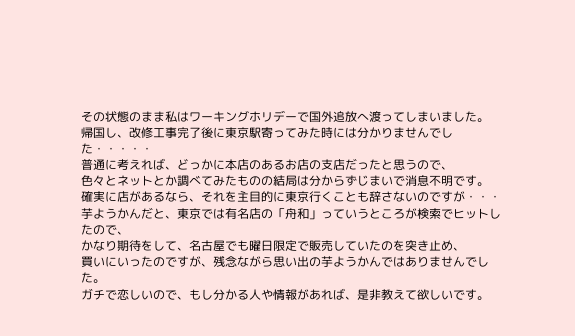その状態のまま私はワーキングホリデーで国外追放へ渡ってしまいました。
帰国し、改修工事完了後に東京駅寄ってみた時には分かりませんでした・・・・・
普通に考えれば、どっかに本店のあるお店の支店だったと思うので、
色々とネットとか調べてみたものの結局は分からずじまいで消息不明です。
確実に店があるなら、それを主目的に東京行くことも辞さないのですが・・・
芋ようかんだと、東京では有名店の「舟和」っていうところが検索でヒットしたので、
かなり期待をして、名古屋でも曜日限定で販売していたのを突き止め、
買いにいったのですが、残念ながら思い出の芋ようかんではありませんでした。
ガチで恋しいので、もし分かる人や情報があれば、是非教えて欲しいです。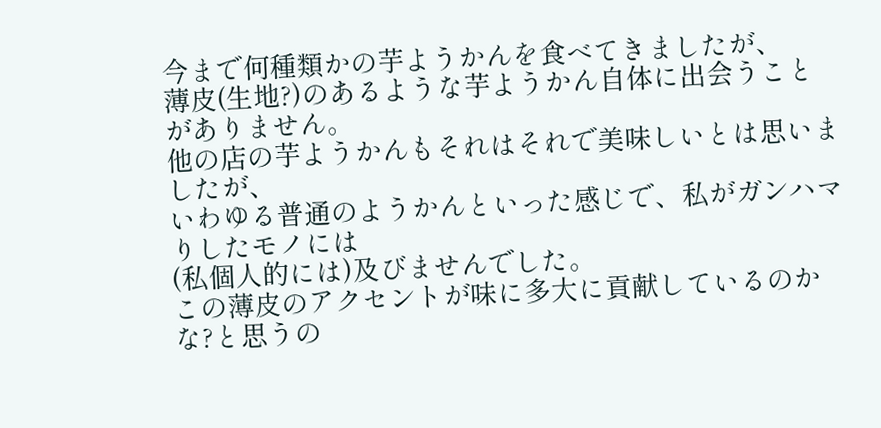今まで何種類かの芋ようかんを食べてきましたが、
薄皮(生地?)のあるような芋ようかん自体に出会うことがありません。
他の店の芋ようかんもそれはそれで美味しいとは思いましたが、
いわゆる普通のようかんといった感じで、私がガンハマりしたモノには
(私個人的には)及びませんでした。
この薄皮のアクセントが味に多大に貢献しているのかな?と思うの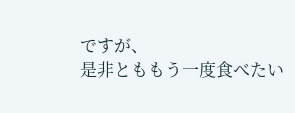ですが、
是非とももう一度食べたい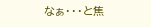なぁ・・・と焦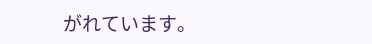がれています。